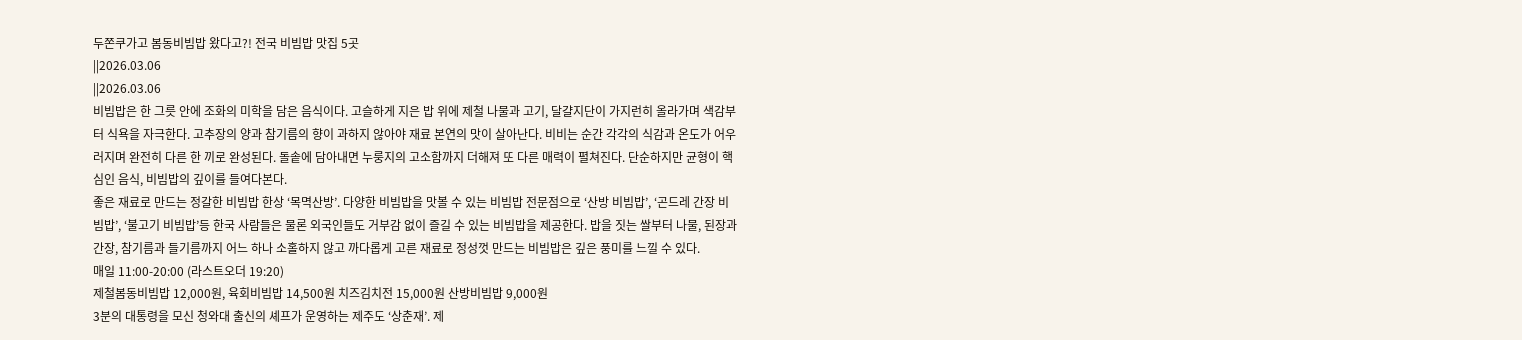두쫀쿠가고 봄동비빔밥 왔다고?! 전국 비빔밥 맛집 5곳
||2026.03.06
||2026.03.06
비빔밥은 한 그릇 안에 조화의 미학을 담은 음식이다. 고슬하게 지은 밥 위에 제철 나물과 고기, 달걀지단이 가지런히 올라가며 색감부터 식욕을 자극한다. 고추장의 양과 참기름의 향이 과하지 않아야 재료 본연의 맛이 살아난다. 비비는 순간 각각의 식감과 온도가 어우러지며 완전히 다른 한 끼로 완성된다. 돌솥에 담아내면 누룽지의 고소함까지 더해져 또 다른 매력이 펼쳐진다. 단순하지만 균형이 핵심인 음식, 비빔밥의 깊이를 들여다본다.
좋은 재료로 만드는 정갈한 비빔밥 한상 ‘목멱산방’. 다양한 비빔밥을 맛볼 수 있는 비빔밥 전문점으로 ‘산방 비빔밥’, ‘곤드레 간장 비빔밥’, ‘불고기 비빔밥’등 한국 사람들은 물론 외국인들도 거부감 없이 즐길 수 있는 비빔밥을 제공한다. 밥을 짓는 쌀부터 나물, 된장과 간장, 참기름과 들기름까지 어느 하나 소홀하지 않고 까다롭게 고른 재료로 정성껏 만드는 비빔밥은 깊은 풍미를 느낄 수 있다.
매일 11:00-20:00 (라스트오더 19:20)
제철봄동비빔밥 12,000원, 육회비빔밥 14,500원 치즈김치전 15,000원 산방비빔밥 9,000원
3분의 대통령을 모신 청와대 출신의 셰프가 운영하는 제주도 ‘상춘재’. 제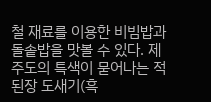철 재료를 이용한 비빔밥과 돌솥밥을 맛볼 수 있다. 제주도의 특색이 묻어나는 적된장 도새기(흑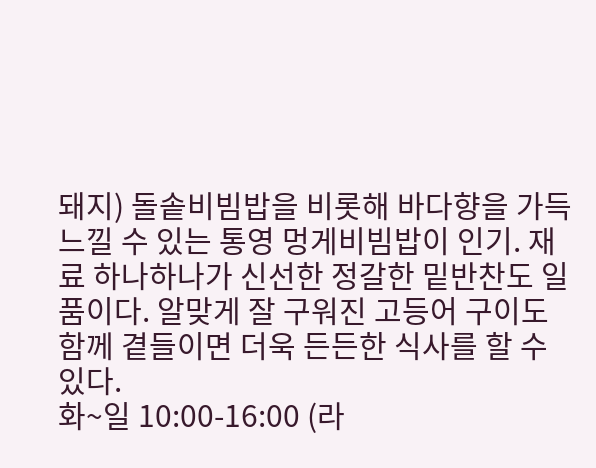돼지) 돌솥비빔밥을 비롯해 바다향을 가득 느낄 수 있는 통영 멍게비빔밥이 인기. 재료 하나하나가 신선한 정갈한 밑반찬도 일품이다. 알맞게 잘 구워진 고등어 구이도 함께 곁들이면 더욱 든든한 식사를 할 수 있다.
화~일 10:00-16:00 (라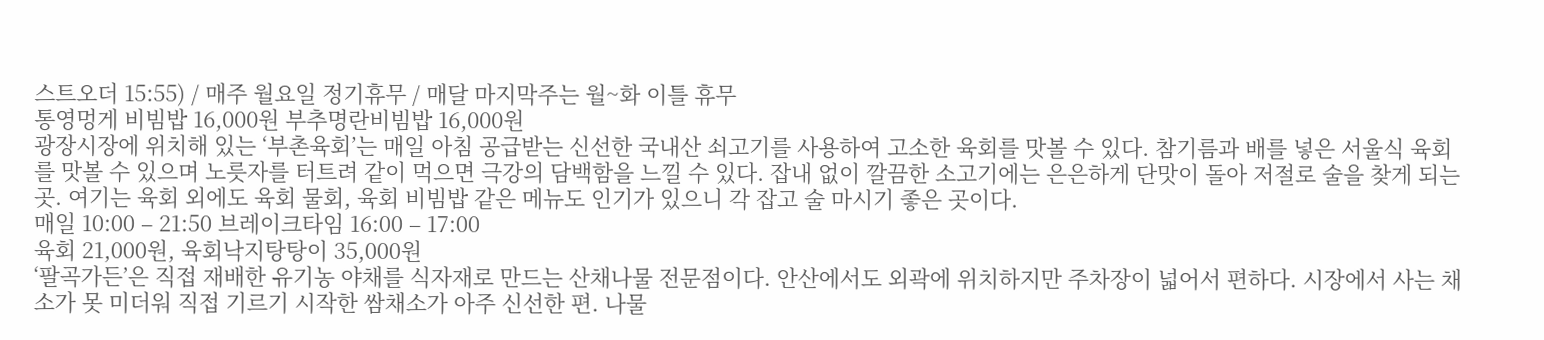스트오더 15:55) / 매주 월요일 정기휴무 / 매달 마지막주는 월~화 이틀 휴무
통영멍게 비빔밥 16,000원 부추명란비빔밥 16,000원
광장시장에 위치해 있는 ‘부촌육회’는 매일 아침 공급받는 신선한 국내산 쇠고기를 사용하여 고소한 육회를 맛볼 수 있다. 참기름과 배를 넣은 서울식 육회를 맛볼 수 있으며 노릇자를 터트려 같이 먹으면 극강의 담백함을 느낄 수 있다. 잡내 없이 깔끔한 소고기에는 은은하게 단맛이 돌아 저절로 술을 찾게 되는 곳. 여기는 육회 외에도 육회 물회, 육회 비빔밥 같은 메뉴도 인기가 있으니 각 잡고 술 마시기 좋은 곳이다.
매일 10:00 – 21:50 브레이크타임 16:00 – 17:00
육회 21,000원, 육회낙지탕탕이 35,000원
‘팔곡가든’은 직접 재배한 유기농 야채를 식자재로 만드는 산채나물 전문점이다. 안산에서도 외곽에 위치하지만 주차장이 넓어서 편하다. 시장에서 사는 채소가 못 미더워 직접 기르기 시작한 쌈채소가 아주 신선한 편. 나물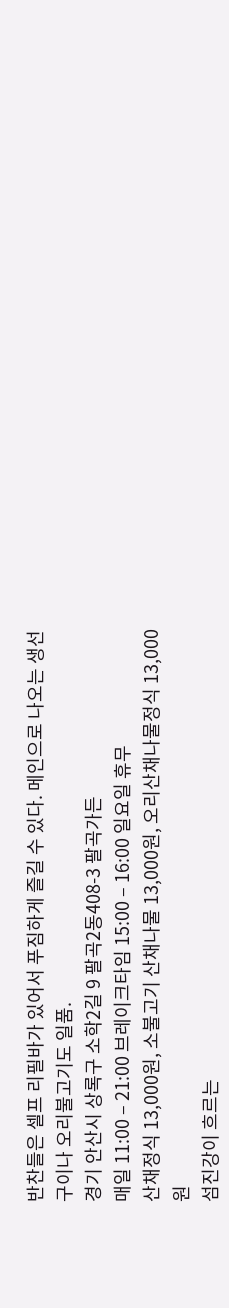반찬들은 셀프 리필바가 있어서 푸짐하게 즐길 수 있다. 메인으로 나오는 생선구이나 오리불고기도 일품.
경기 안산시 상록구 소학2길 9 팔곡2동408-3 팔곡가든
매일 11:00 – 21:00 브레이크타임 15:00 – 16:00 일요일 휴무
산채정식 13,000원, 소불고기 산채나물 13,000원, 오리산채나물정식 13,000원
섬진강이 흐르는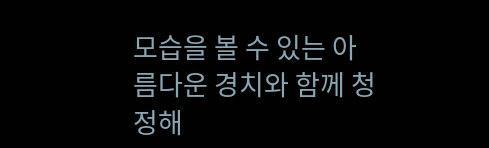모습을 볼 수 있는 아름다운 경치와 함께 청정해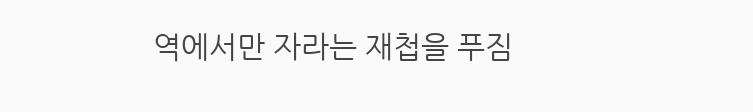역에서만 자라는 재첩을 푸짐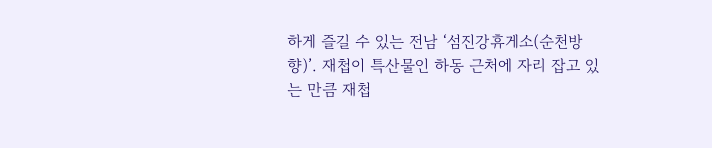하게 즐길 수 있는 전남 ‘섬진강휴게소(순천방향)’. 재첩이 특산물인 하동 근처에 자리 잡고 있는 만큼 재첩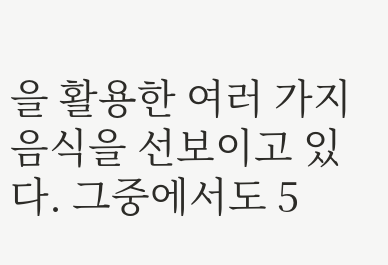을 활용한 여러 가지 음식을 선보이고 있다. 그중에서도 5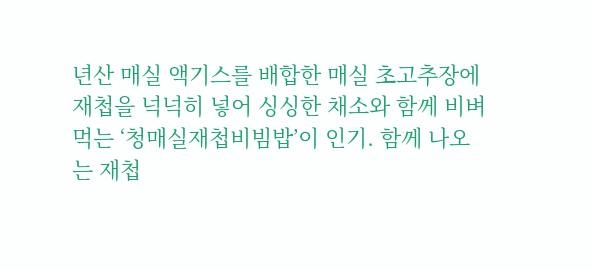년산 매실 액기스를 배합한 매실 초고추장에 재첩을 넉넉히 넣어 싱싱한 채소와 함께 비벼 먹는 ‘청매실재첩비빔밥’이 인기. 함께 나오는 재첩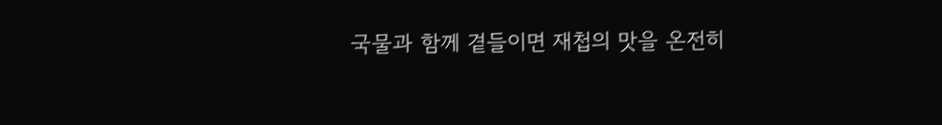국물과 함께 곁들이면 재첩의 맛을 온전히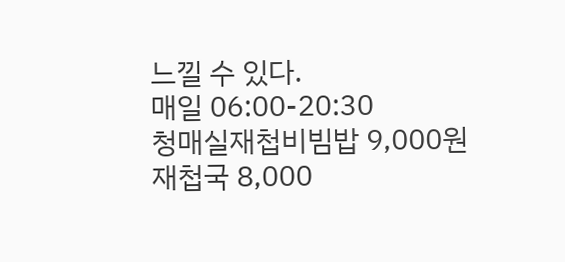느낄 수 있다.
매일 06:00-20:30
청매실재첩비빔밥 9,000원 재첩국 8,000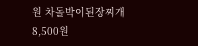원 차돌박이된장찌개 8,500원